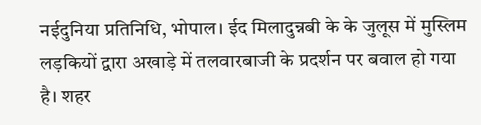नईदुनिया प्रतिनिधि, भोपाल। ईद मिलादुन्नबी के के जुलूस में मुस्लिम लड़कियों द्वारा अखाड़े में तलवारबाजी के प्रदर्शन पर बवाल हो गया है। शहर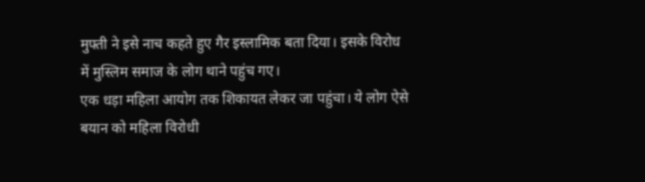मुफ्ती ने इसे नाच कहते हुए गैर इस्लामिक बता दिया। इसके विरोध में मुस्लिम समाज के लोग थाने पहुंच गए।
एक धड़ा महिला आयोग तक शिकायत लेकर जा पहुंचा। ये लोग ऐसे बयान को महिला विरोधी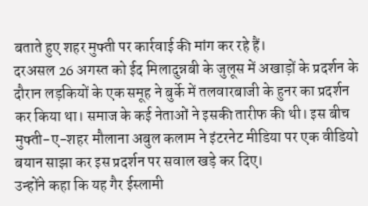बताते हुए शहर मुफ्ती पर कार्रवाई की मांग कर रहे हैं।
दरअसल 26 अगस्त को ईद मिलादुन्नबी के जुलूस में अखाड़ों के प्रदर्शन के दौरान लड़कियों के एक समूह ने बुर्के में तलवारबाजी के हुनर का प्रदर्शन कर किया था। समाज के कई नेताओं ने इसकी तारीफ की थी। इस बीच मुफ्ती-ए-शहर मौलाना अबुल कलाम ने इंटरनेट मीडिया पर एक वीडियो बयान साझा कर इस प्रदर्शन पर सवाल खड़े कर दिए।
उन्होंने कहा कि यह गैर ईस्लामी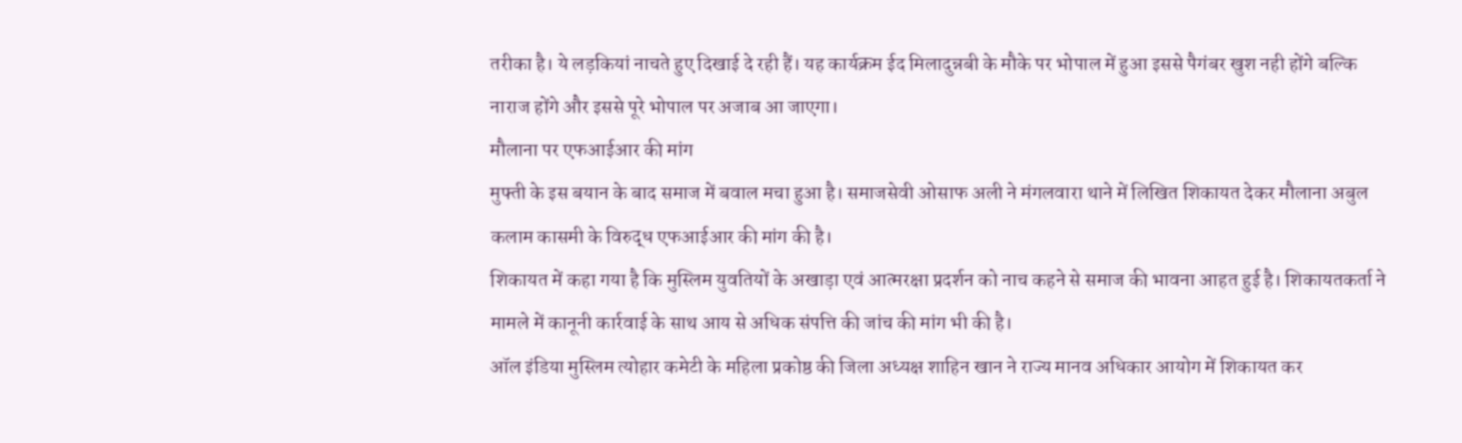तरीका है। ये लड़कियां नाचते हुए दिखाई दे रही हैं। यह कार्यक्रम ईद मिलादुन्नबी के मौके पर भोपाल में हुआ इससे पैगंबर खुश नही होंगे बल्कि नाराज होंगे और इससे पूरे भोपाल पर अजाब आ जाएगा।
मौलाना पर एफआईआर की मांग
मुफ्ती के इस बयान के बाद समाज में बवाल मचा हुआ है। समाजसेवी ओसाफ अली ने मंगलवारा थाने में लिखित शिकायत देकर मौलाना अबुल कलाम कासमी के विरुद्ध एफआईआर की मांग की है।
शिकायत में कहा गया है कि मुस्लिम युवतियों के अखाड़ा एवं आत्मरक्षा प्रदर्शन को नाच कहने से समाज की भावना आहत हुई है। शिकायतकर्ता ने मामले में कानूनी कार्रवाई के साथ आय से अधिक संपत्ति की जांच की मांग भी की है।
ऑल इंडिया मुस्लिम त्योहार कमेटी के महिला प्रकोष्ठ की जिला अध्यक्ष शाहिन खान ने राज्य मानव अधिकार आयोग में शिकायत कर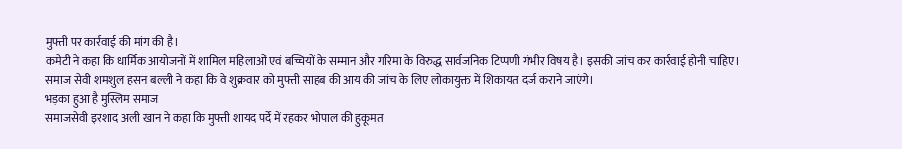मुफ्ती पर कार्रवाई की मांग की है।
कमेटी ने कहा कि धार्मिक आयोजनों में शामिल महिलाओं एवं बच्चियों के सम्मान और गरिमा के विरुद्ध सार्वजनिक टिप्पणी गंभीर विषय है। इसकी जांच कर कार्रवाई होनी चाहिए।
समाज सेवी शमशुल हसन बल्ली ने कहा कि वे शुक्रवार को मुफ्ती साहब की आय की जांच के लिए लोकायुक्त में शिकायत दर्ज कराने जाएंगे।
भड़का हुआ है मुस्लिम समाज
समाजसेवी इरशाद अली खान ने कहा कि मुफ्ती शायद पर्दे में रहकर भोपाल की हुकूमत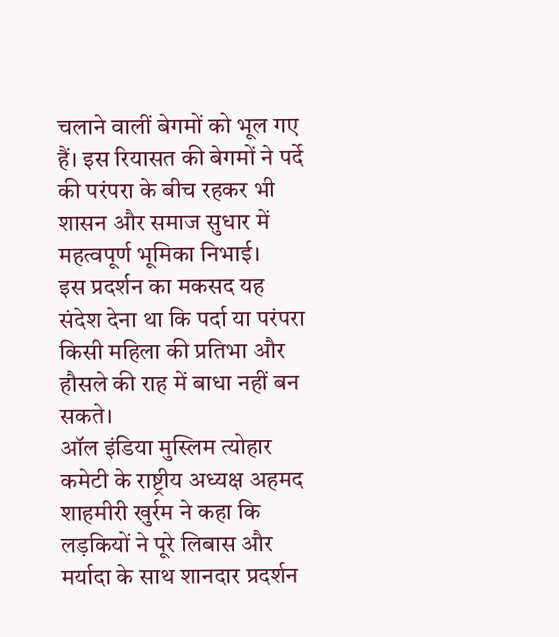चलाने वालीं बेगमों को भूल गए हैं। इस रियासत की बेगमों ने पर्दे की परंपरा के बीच रहकर भी शासन और समाज सुधार में महत्वपूर्ण भूमिका निभाई।
इस प्रदर्शन का मकसद यह संदेश देना था कि पर्दा या परंपरा किसी महिला की प्रतिभा और हौसले की राह में बाधा नहीं बन सकते।
ऑल इंडिया मुस्लिम त्योहार कमेटी के राष्ट्रीय अध्यक्ष अहमद शाहमीरी खुर्रम ने कहा कि लड़कियों ने पूरे लिबास और मर्यादा के साथ शानदार प्रदर्शन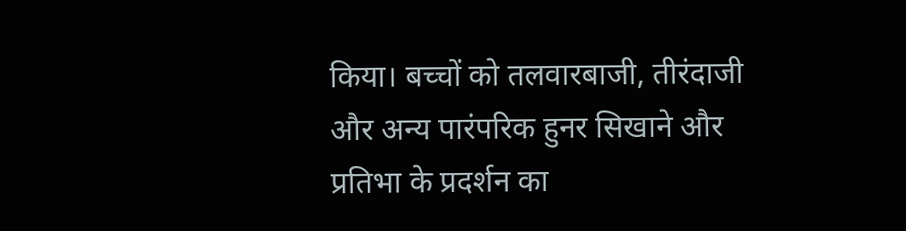किया। बच्चों को तलवारबाजी, तीरंदाजी और अन्य पारंपरिक हुनर सिखाने और प्रतिभा के प्रदर्शन का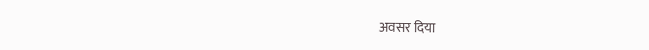अवसर दिया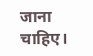जाना चाहिए।